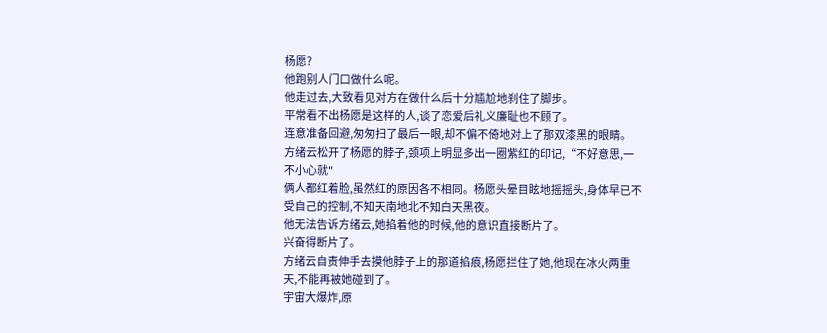杨愿?
他跑别人门口做什么呢。
他走过去,大致看见对方在做什么后十分尴尬地刹住了脚步。
平常看不出杨愿是这样的人,谈了恋爱后礼义廉耻也不顾了。
连意准备回避,匆匆扫了最后一眼,却不偏不倚地对上了那双漆黑的眼睛。
方绪云松开了杨愿的脖子,颈项上明显多出一圈紫红的印记,“不好意思,一不小心就"
俩人都红着脸,虽然红的原因各不相同。杨愿头晕目眩地摇摇头,身体早已不受自己的控制,不知天南地北不知白天黑夜。
他无法告诉方绪云,她掐着他的时候,他的意识直接断片了。
兴奋得断片了。
方绪云自责伸手去摸他脖子上的那道掐痕,杨愿拦住了她,他现在冰火两重天,不能再被她碰到了。
宇宙大爆炸,原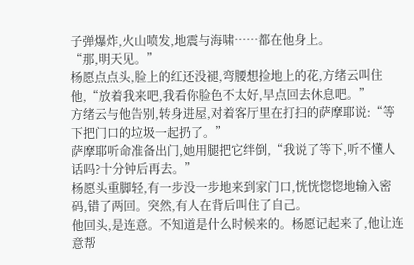子弹爆炸,火山喷发,地震与海啸……都在他身上。
“那,明天见。”
杨愿点点头,脸上的红还没褪,弯腰想捡地上的花,方绪云叫住他,“放着我来吧,我看你脸色不太好,早点回去休息吧。”
方绪云与他告别,转身进屋,对着客厅里在打扫的萨摩耶说:“等下把门口的垃圾一起扔了。”
萨摩耶听命准备出门,她用腿把它绊倒,“我说了等下,听不懂人话吗?十分钟后再去。”
杨愿头重脚轻,有一步没一步地来到家门口,恍恍惚惚地输入密码,错了两回。突然,有人在背后叫住了自己。
他回头,是连意。不知道是什么时候来的。杨愿记起来了,他让连意帮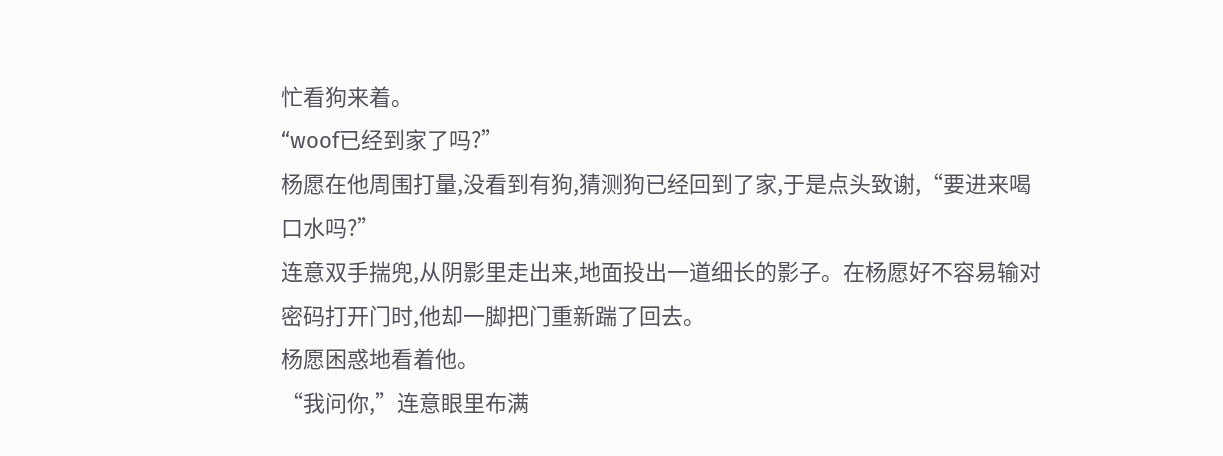忙看狗来着。
“woof已经到家了吗?”
杨愿在他周围打量,没看到有狗,猜测狗已经回到了家,于是点头致谢,“要进来喝口水吗?”
连意双手揣兜,从阴影里走出来,地面投出一道细长的影子。在杨愿好不容易输对密码打开门时,他却一脚把门重新踹了回去。
杨愿困惑地看着他。
“我问你,”连意眼里布满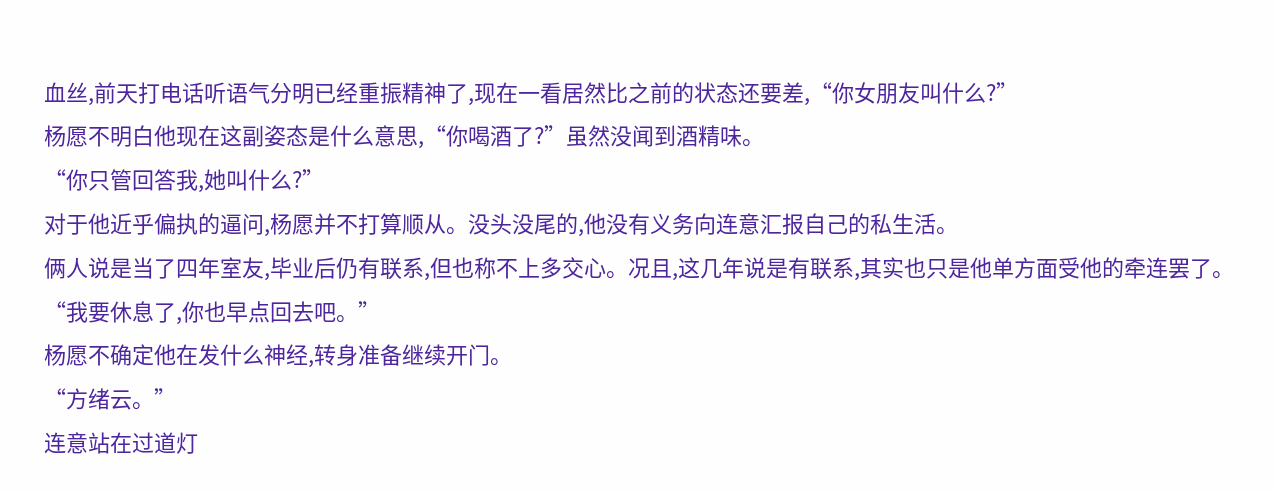血丝,前天打电话听语气分明已经重振精神了,现在一看居然比之前的状态还要差,“你女朋友叫什么?”
杨愿不明白他现在这副姿态是什么意思,“你喝酒了?”虽然没闻到酒精味。
“你只管回答我,她叫什么?”
对于他近乎偏执的逼问,杨愿并不打算顺从。没头没尾的,他没有义务向连意汇报自己的私生活。
俩人说是当了四年室友,毕业后仍有联系,但也称不上多交心。况且,这几年说是有联系,其实也只是他单方面受他的牵连罢了。
“我要休息了,你也早点回去吧。”
杨愿不确定他在发什么神经,转身准备继续开门。
“方绪云。”
连意站在过道灯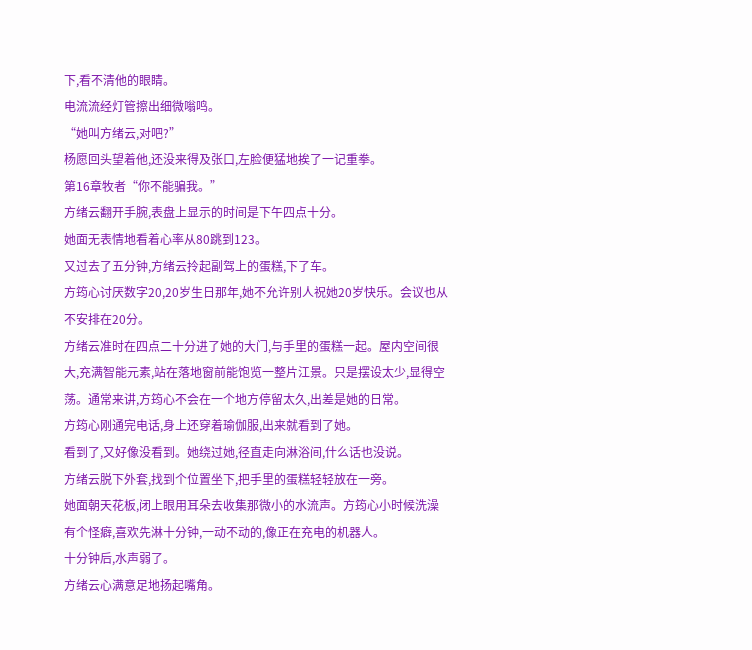下,看不清他的眼睛。
电流流经灯管擦出细微嗡鸣。
“她叫方绪云,对吧?”
杨愿回头望着他,还没来得及张口,左脸便猛地挨了一记重拳。
第16章牧者“你不能骗我。”
方绪云翻开手腕,表盘上显示的时间是下午四点十分。
她面无表情地看着心率从80跳到123。
又过去了五分钟,方绪云拎起副驾上的蛋糕,下了车。
方筠心讨厌数字20,20岁生日那年,她不允许别人祝她20岁快乐。会议也从不安排在20分。
方绪云准时在四点二十分进了她的大门,与手里的蛋糕一起。屋内空间很大,充满智能元素,站在落地窗前能饱览一整片江景。只是摆设太少,显得空荡。通常来讲,方筠心不会在一个地方停留太久,出差是她的日常。
方筠心刚通完电话,身上还穿着瑜伽服,出来就看到了她。
看到了,又好像没看到。她绕过她,径直走向淋浴间,什么话也没说。
方绪云脱下外套,找到个位置坐下,把手里的蛋糕轻轻放在一旁。
她面朝天花板,闭上眼用耳朵去收集那微小的水流声。方筠心小时候洗澡有个怪癖,喜欢先淋十分钟,一动不动的,像正在充电的机器人。
十分钟后,水声弱了。
方绪云心满意足地扬起嘴角。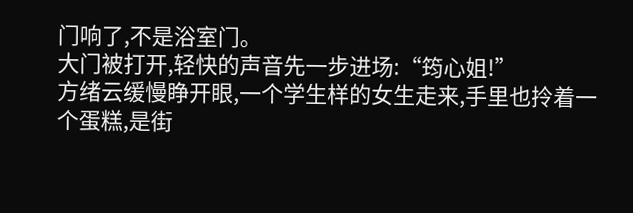门响了,不是浴室门。
大门被打开,轻快的声音先一步进场:“筠心姐!”
方绪云缓慢睁开眼,一个学生样的女生走来,手里也拎着一个蛋糕,是街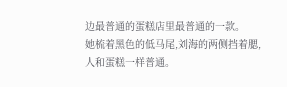边最普通的蛋糕店里最普通的一款。
她梳着黑色的低马尾,刘海的两侧挡着腮,人和蛋糕一样普通。